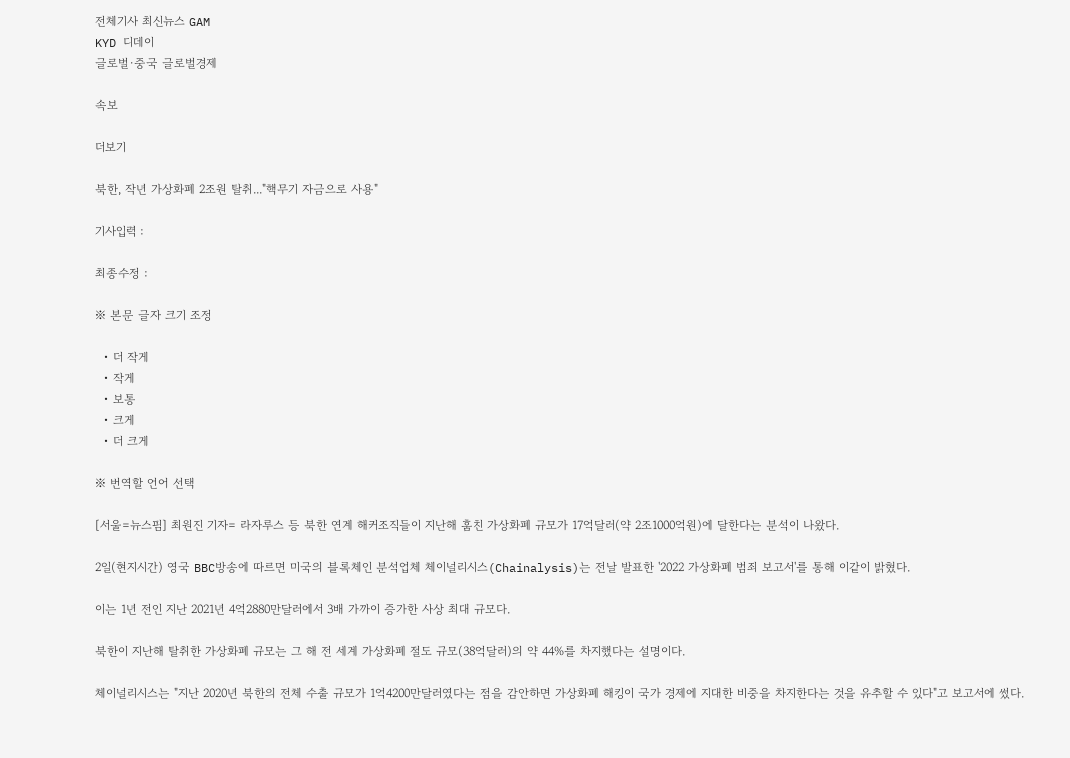전체기사 최신뉴스 GAM
KYD 디데이
글로벌·중국 글로벌경제

속보

더보기

북한, 작년 가상화폐 2조원 탈취..."핵무기 자금으로 사용"

기사입력 :

최종수정 :

※ 본문 글자 크기 조정

  • 더 작게
  • 작게
  • 보통
  • 크게
  • 더 크게

※ 번역할 언어 선택

[서울=뉴스핌] 최원진 기자= 라자루스 등 북한 연계 해커조직들이 지난해 훔친 가상화폐 규모가 17억달러(약 2조1000억원)에 달한다는 분석이 나왔다.

2일(현지시간) 영국 BBC방송에 따르면 미국의 블록체인 분석업체 체이널리시스(Chainalysis)는 전날 발표한 '2022 가상화폐 범죄 보고서'를 통해 이같이 밝혔다.

이는 1년 전인 지난 2021년 4억2880만달러에서 3배 가까이 증가한 사상 최대 규모다.

북한이 지난해 탈취한 가상화폐 규모는 그 해 전 세계 가상화폐 절도 규모(38억달러)의 약 44%를 차지했다는 설명이다.

체이널리시스는 "지난 2020년 북한의 전체 수출 규모가 1억4200만달러였다는 점을 감안하면 가상화폐 해킹이 국가 경제에 지대한 비중을 차지한다는 것을 유추할 수 있다"고 보고서에 썼다.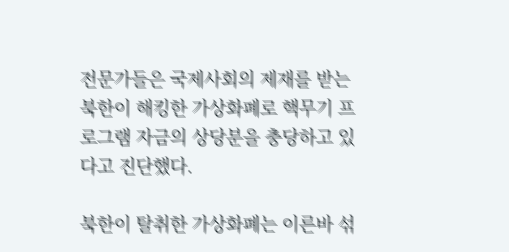전문가들은 국제사회의 제재를 받는 북한이 해킹한 가상화폐로 핵무기 프로그램 자금의 상당분을 충당하고 있다고 진단했다.

북한이 탈취한 가상화폐는 이른바 섞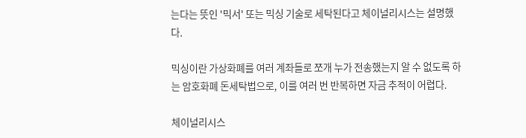는다는 뜻인 '믹서' 또는 믹싱 기술로 세탁된다고 체이널리시스는 설명했다.

믹싱이란 가상화폐를 여러 계좌들로 쪼개 누가 전송했는지 알 수 없도록 하는 암호화폐 돈세탁법으로, 이를 여러 번 반복하면 자금 추적이 어렵다.

체이널리시스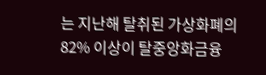는 지난해 탈취된 가상화폐의 82% 이상이 탈중앙화금융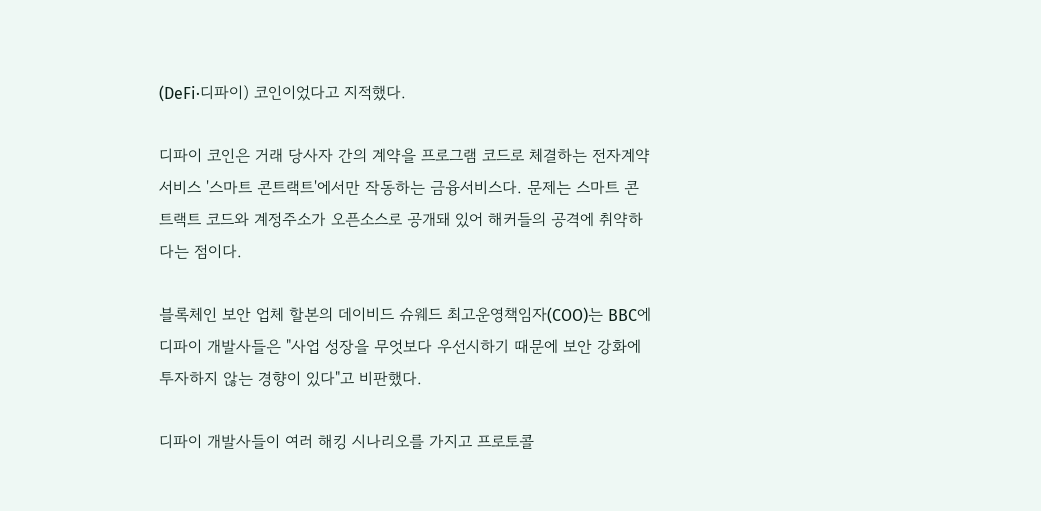(DeFi·디파이) 코인이었다고 지적했다.

디파이 코인은 거래 당사자 간의 계약을 프로그램 코드로 체결하는 전자계약서비스 '스마트 콘트랙트'에서만 작동하는 금융서비스다. 문제는 스마트 콘트랙트 코드와 계정주소가 오픈소스로 공개돼 있어 해커들의 공격에 취약하다는 점이다.

블록체인 보안 업체 할본의 데이비드 슈웨드 최고운영책임자(COO)는 BBC에 디파이 개발사들은 "사업 성장을 무엇보다 우선시하기 때문에 보안 강화에 투자하지 않는 경향이 있다"고 비판했다.

디파이 개발사들이 여러 해킹 시나리오를 가지고 프로토콜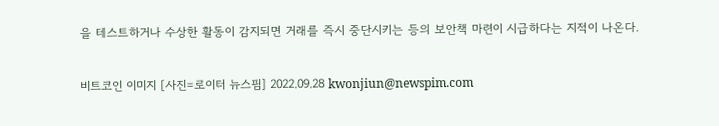을 테스트하거나 수상한 활동이 감지되면 거래를 즉시 중단시키는 등의 보안책 마련이 시급하다는 지적이 나온다.

비트코인 이미지 [사진=로이터 뉴스핌] 2022.09.28 kwonjiun@newspim.com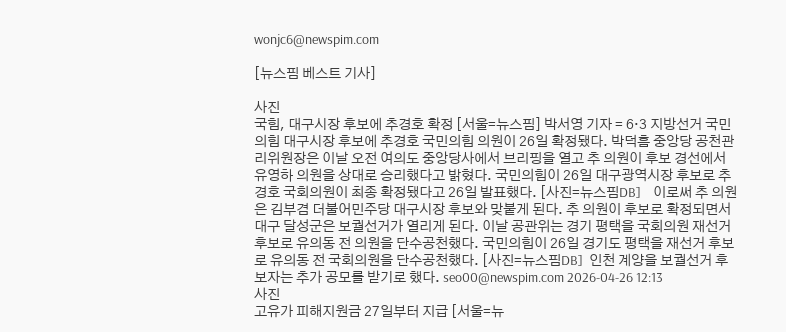wonjc6@newspim.com

[뉴스핌 베스트 기사]

사진
국힘, 대구시장 후보에 추경호 확정 [서울=뉴스핌] 박서영 기자 = 6·3 지방선거 국민의힘 대구시장 후보에 추경호 국민의힘 의원이 26일 확정됐다. 박덕흠 중앙당 공천관리위원장은 이날 오전 여의도 중앙당사에서 브리핑을 열고 추 의원이 후보 경선에서 유영하 의원을 상대로 승리했다고 밝혔다. 국민의힘이 26일 대구광역시장 후보로 추경호 국회의원이 최종 확정됐다고 26일 발표했다. [사진=뉴스핌DB]    이로써 추 의원은 김부겸 더불어민주당 대구시장 후보와 맞붙게 된다. 추 의원이 후보로 확정되면서 대구 달성군은 보궐선거가 열리게 된다. 이날 공관위는 경기 평택을 국회의원 재선거 후보로 유의동 전 의원을 단수공천했다. 국민의힘이 26일 경기도 평택을 재선거 후보로 유의동 전 국회의원을 단수공천했다. [사진=뉴스핌DB]  인천 계양을 보궐선거 후보자는 추가 공모를 받기로 했다. seo00@newspim.com 2026-04-26 12:13
사진
고유가 피해지원금 27일부터 지급 [서울=뉴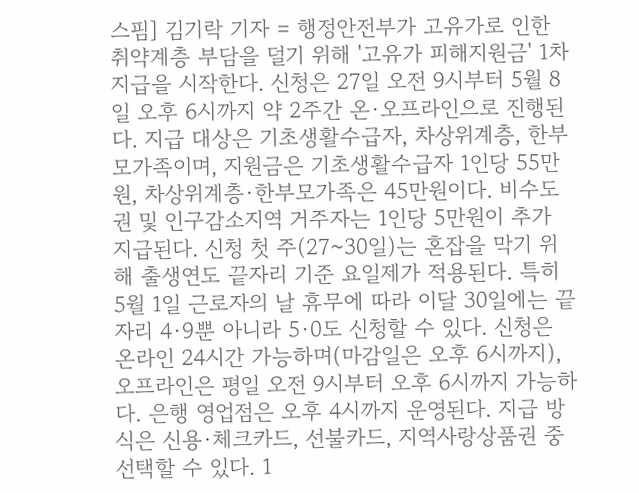스핌] 김기락 기자 = 행정안전부가 고유가로 인한 취약계층 부담을 덜기 위해 '고유가 피해지원금' 1차 지급을 시작한다. 신청은 27일 오전 9시부터 5월 8일 오후 6시까지 약 2주간 온·오프라인으로 진행된다. 지급 대상은 기초생활수급자, 차상위계층, 한부모가족이며, 지원금은 기초생활수급자 1인당 55만원, 차상위계층·한부모가족은 45만원이다. 비수도권 및 인구감소지역 거주자는 1인당 5만원이 추가 지급된다. 신청 첫 주(27~30일)는 혼잡을 막기 위해 출생연도 끝자리 기준 요일제가 적용된다. 특히 5월 1일 근로자의 날 휴무에 따라 이달 30일에는 끝자리 4·9뿐 아니라 5·0도 신청할 수 있다. 신청은 온라인 24시간 가능하며(마감일은 오후 6시까지), 오프라인은 평일 오전 9시부터 오후 6시까지 가능하다. 은행 영업점은 오후 4시까지 운영된다. 지급 방식은 신용·체크카드, 선불카드, 지역사랑상품권 중 선택할 수 있다. 1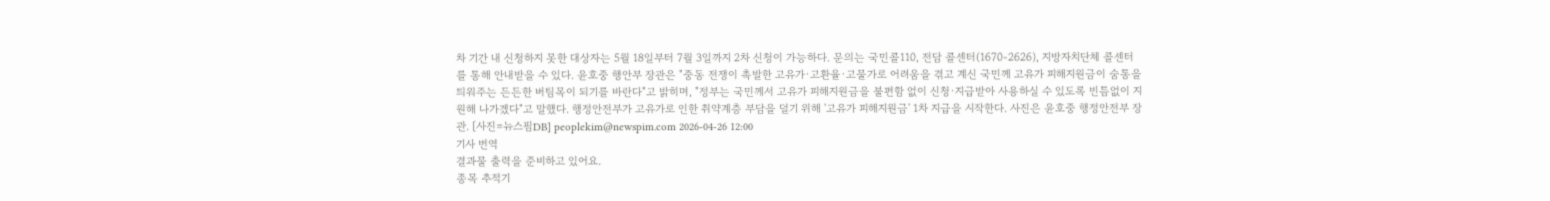차 기간 내 신청하지 못한 대상자는 5월 18일부터 7월 3일까지 2차 신청이 가능하다. 문의는 국민콜110, 전담 콜센터(1670-2626), 지방자치단체 콜센터를 통해 안내받을 수 있다. 윤호중 행안부 장관은 "중동 전쟁이 촉발한 고유가·고환율·고물가로 어려움을 겪고 계신 국민께 고유가 피해지원금이 숨통을 틔워주는 든든한 버팀목이 되기를 바란다"고 밝히며, "정부는 국민께서 고유가 피해지원금을 불편함 없이 신청·지급받아 사용하실 수 있도록 빈틈없이 지원해 나가겠다"고 말했다. 행정안전부가 고유가로 인한 취약계층 부담을 덜기 위해 '고유가 피해지원금' 1차 지급을 시작한다. 사진은 윤호중 행정안전부 장관. [사진=뉴스핌DB] peoplekim@newspim.com 2026-04-26 12:00
기사 번역
결과물 출력을 준비하고 있어요.
종목 추적기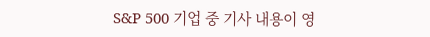S&P 500 기업 중 기사 내용이 영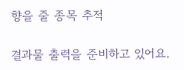향을 줄 종목 추적

결과물 출력을 준비하고 있어요.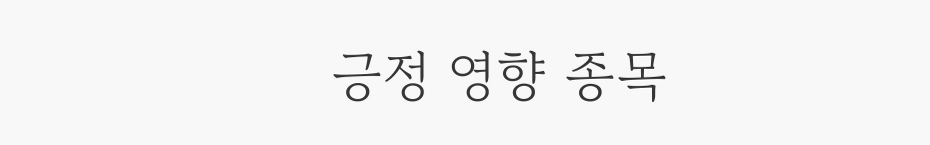긍정 영향 종목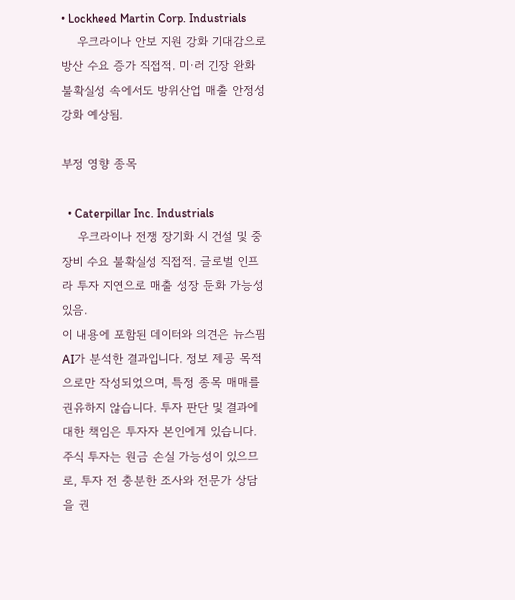• Lockheed Martin Corp. Industrials
    우크라이나 안보 지원 강화 기대감으로 방산 수요 증가 직접적. 미·러 긴장 완화 불확실성 속에서도 방위산업 매출 안정성 강화 예상됨.

부정 영향 종목

  • Caterpillar Inc. Industrials
    우크라이나 전쟁 장기화 시 건설 및 중장비 수요 불확실성 직접적. 글로벌 인프라 투자 지연으로 매출 성장 둔화 가능성 있음.
이 내용에 포함된 데이터와 의견은 뉴스핌 AI가 분석한 결과입니다. 정보 제공 목적으로만 작성되었으며, 특정 종목 매매를 권유하지 않습니다. 투자 판단 및 결과에 대한 책임은 투자자 본인에게 있습니다. 주식 투자는 원금 손실 가능성이 있으므로, 투자 전 충분한 조사와 전문가 상담을 권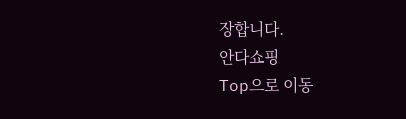장합니다.
안다쇼핑
Top으로 이동